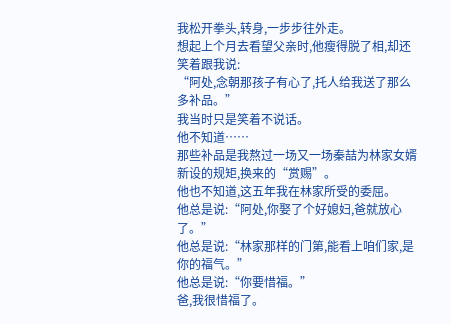我松开拳头,转身,一步步往外走。
想起上个月去看望父亲时,他瘦得脱了相,却还笑着跟我说:
“阿处,念朝那孩子有心了,托人给我送了那么多补品。”
我当时只是笑着不说话。
他不知道……
那些补品是我熬过一场又一场秦喆为林家女婿新设的规矩,换来的“赏赐”。
他也不知道,这五年我在林家所受的委屈。
他总是说:“阿处,你娶了个好媳妇,爸就放心了。”
他总是说:“林家那样的门第,能看上咱们家,是你的福气。”
他总是说:“你要惜福。”
爸,我很惜福了。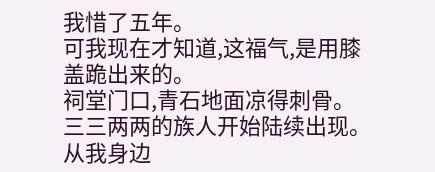我惜了五年。
可我现在才知道,这福气,是用膝盖跪出来的。
祠堂门口,青石地面凉得刺骨。
三三两两的族人开始陆续出现。
从我身边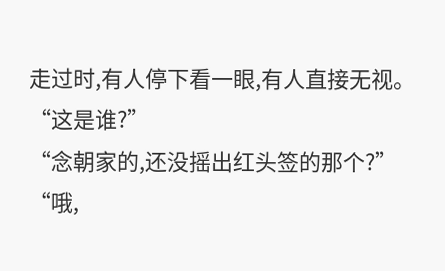走过时,有人停下看一眼,有人直接无视。
“这是谁?”
“念朝家的,还没摇出红头签的那个?”
“哦,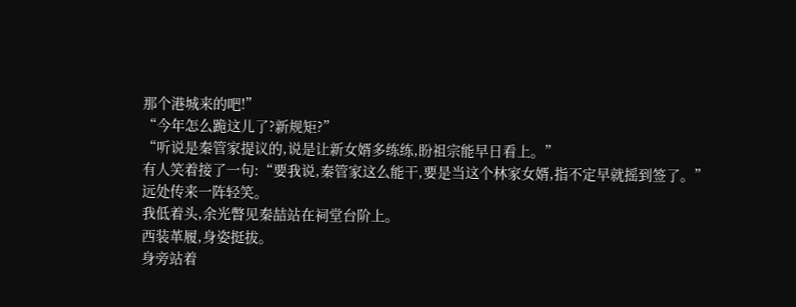那个港城来的吧!”
“今年怎么跪这儿了?新规矩?”
“听说是秦管家提议的,说是让新女婿多练练,盼祖宗能早日看上。”
有人笑着接了一句:“要我说,秦管家这么能干,要是当这个林家女婿,指不定早就摇到签了。”
远处传来一阵轻笑。
我低着头,余光瞥见秦喆站在祠堂台阶上。
西装革履,身姿挺拔。
身旁站着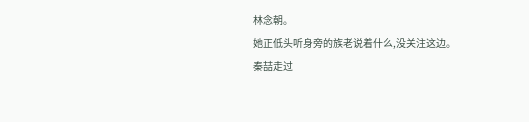林念朝。
她正低头听身旁的族老说着什么,没关注这边。
秦喆走过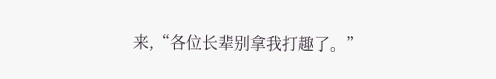来,“各位长辈别拿我打趣了。”